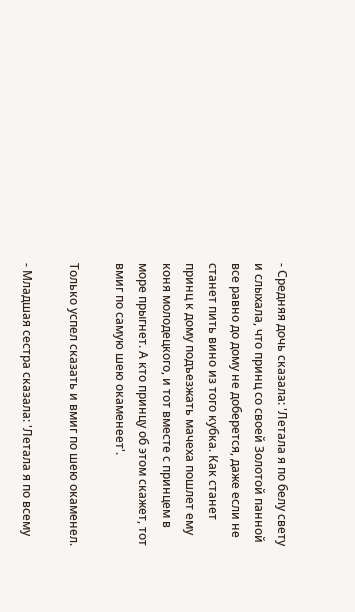- Средняя дочь сказала: 'Летала я по белу свету и слыхала, что принц со своей Золотой панной все равно до дому не доберется, даже если не станет пить вино из того кубка. Как станет принц к дому подъезжать мачеха пошлет ему коня молодецкого, и тот вместе с принцем в море прыгнет. А кто принцу об этом скажет, тот вмиг по самую шею окаменеет'.

Только успел сказать и вмиг по шею окаменел.

- Младшая сестра сказала: 'Летала я по всему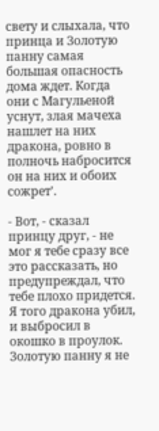свету и слыхала, что принца и Золотую панну самая большая опасность дома ждет. Когда они с Магульеной уснут, злая мачеха нашлет на них дракона, ровно в полночь набросится он на них и обоих сожрет'.

- Вот, - сказал принцу друг, - не мог я тебе сразу все это рассказать, но предупреждал, что тебе плохо придется. Я того дракона убил, и выбросил в окошко в проулок. Золотую панну я не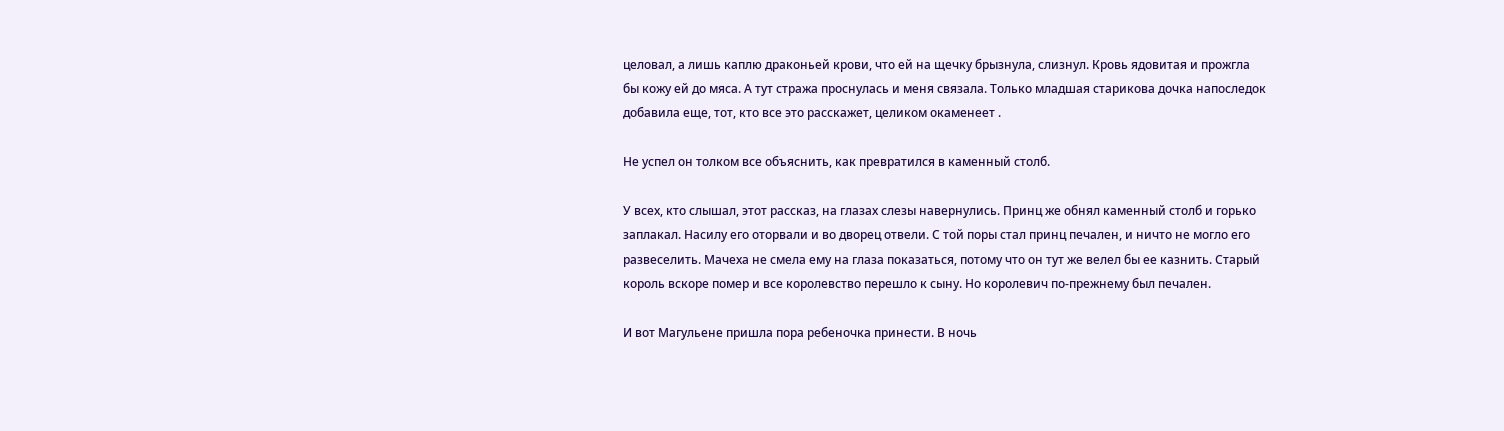целовал, а лишь каплю драконьей крови, что ей на щечку брызнула, слизнул. Кровь ядовитая и прожгла бы кожу ей до мяса. А тут стража проснулась и меня связала. Только младшая старикова дочка напоследок добавила еще, тот, кто все это расскажет, целиком окаменеет .

Не успел он толком все объяснить, как превратился в каменный столб.

У всех, кто слышал, этот рассказ, на глазах слезы навернулись. Принц же обнял каменный столб и горько заплакал. Насилу его оторвали и во дворец отвели. С той поры стал принц печален, и ничто не могло его развеселить. Мачеха не смела ему на глаза показаться, потому что он тут же велел бы ее казнить. Старый король вскоре помер и все королевство перешло к сыну. Но королевич по-прежнему был печален.

И вот Магульене пришла пора ребеночка принести. В ночь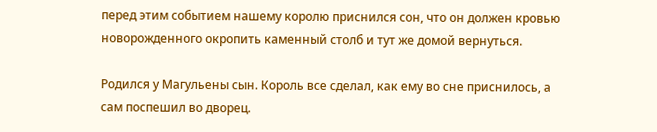перед этим событием нашему королю приснился сон, что он должен кровью новорожденного окропить каменный столб и тут же домой вернуться.

Родился у Магульены сын. Король все сделал, как ему во сне приснилось, а сам поспешил во дворец.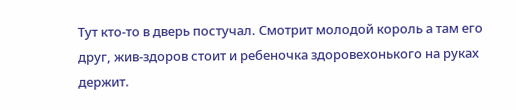Тут кто-то в дверь постучал. Смотрит молодой король а там его друг, жив-здоров стоит и ребеночка здоровехонького на руках держит.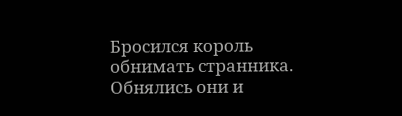Бросился король обнимать странника. Обнялись они и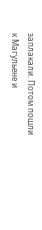заплакали. Потом пошли к Магульене и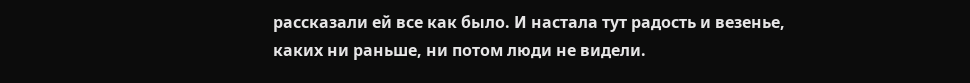рассказали ей все как было. И настала тут радость и везенье, каких ни раньше, ни потом люди не видели.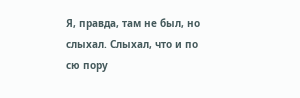Я, правда, там не был, но слыхал. Слыхал, что и по сю пору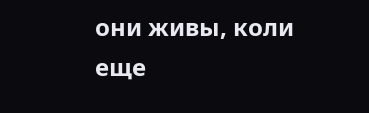они живы, коли еще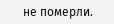не померли.